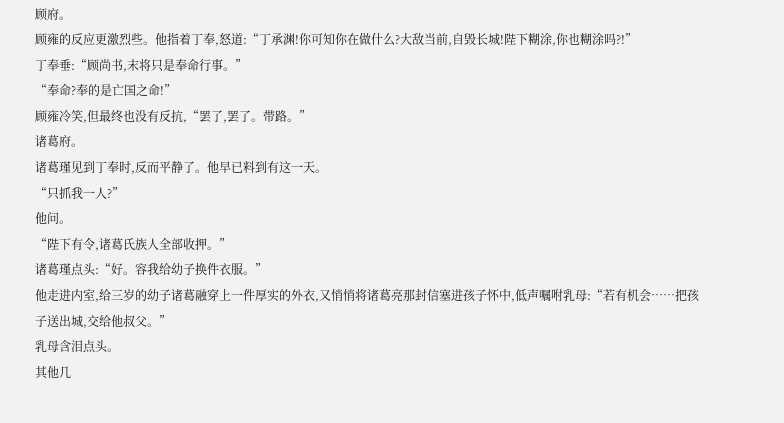顾府。
顾雍的反应更激烈些。他指着丁奉,怒道:“丁承渊!你可知你在做什么?大敌当前,自毁长城!陛下糊涂,你也糊涂吗?!”
丁奉垂:“顾尚书,末将只是奉命行事。”
“奉命?奉的是亡国之命!”
顾雍冷笑,但最终也没有反抗,“罢了,罢了。带路。”
诸葛府。
诸葛瑾见到丁奉时,反而平静了。他早已料到有这一天。
“只抓我一人?”
他问。
“陛下有令,诸葛氏族人全部收押。”
诸葛瑾点头:“好。容我给幼子换件衣服。”
他走进内室,给三岁的幼子诸葛融穿上一件厚实的外衣,又悄悄将诸葛亮那封信塞进孩子怀中,低声嘱咐乳母:“若有机会……把孩子送出城,交给他叔父。”
乳母含泪点头。
其他几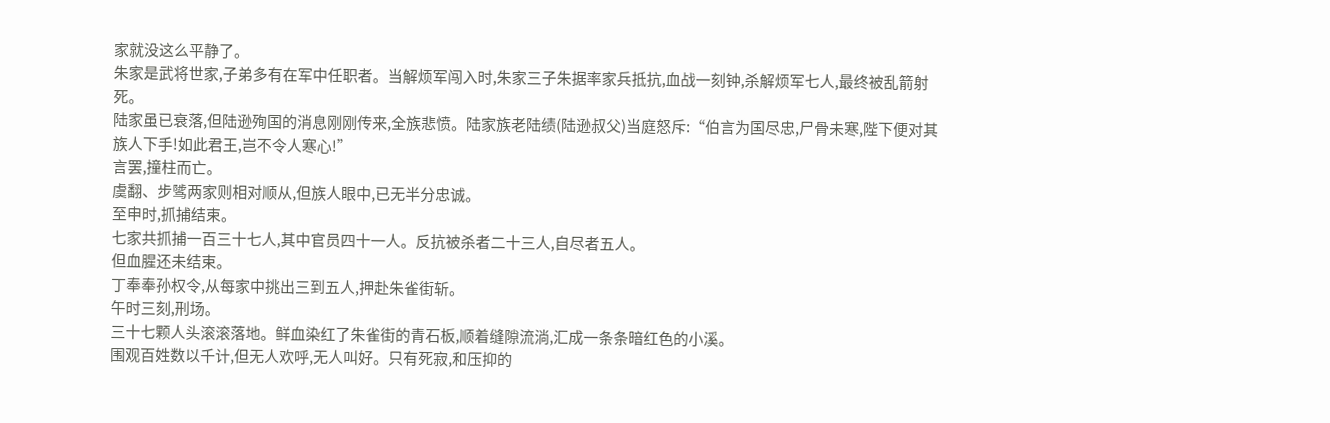家就没这么平静了。
朱家是武将世家,子弟多有在军中任职者。当解烦军闯入时,朱家三子朱据率家兵抵抗,血战一刻钟,杀解烦军七人,最终被乱箭射死。
陆家虽已衰落,但陆逊殉国的消息刚刚传来,全族悲愤。陆家族老陆绩(陆逊叔父)当庭怒斥:“伯言为国尽忠,尸骨未寒,陛下便对其族人下手!如此君王,岂不令人寒心!”
言罢,撞柱而亡。
虞翻、步骘两家则相对顺从,但族人眼中,已无半分忠诚。
至申时,抓捕结束。
七家共抓捕一百三十七人,其中官员四十一人。反抗被杀者二十三人,自尽者五人。
但血腥还未结束。
丁奉奉孙权令,从每家中挑出三到五人,押赴朱雀街斩。
午时三刻,刑场。
三十七颗人头滚滚落地。鲜血染红了朱雀街的青石板,顺着缝隙流淌,汇成一条条暗红色的小溪。
围观百姓数以千计,但无人欢呼,无人叫好。只有死寂,和压抑的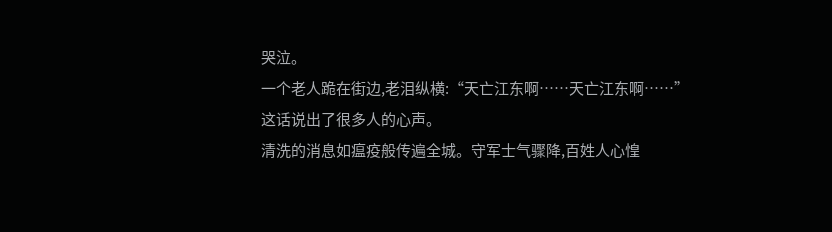哭泣。
一个老人跪在街边,老泪纵横:“天亡江东啊……天亡江东啊……”
这话说出了很多人的心声。
清洗的消息如瘟疫般传遍全城。守军士气骤降,百姓人心惶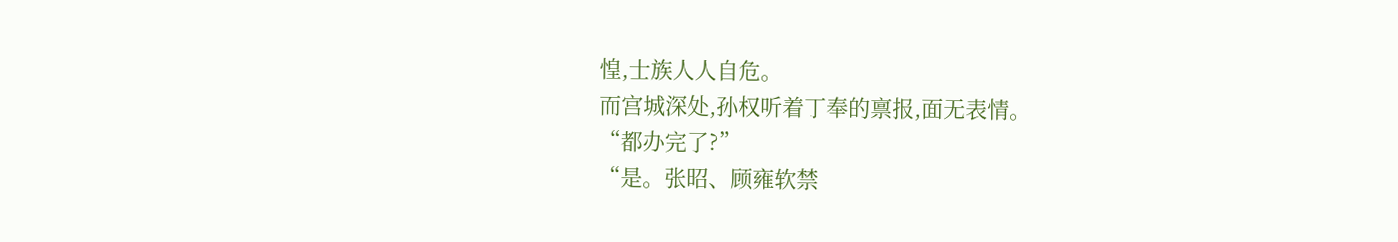惶,士族人人自危。
而宫城深处,孙权听着丁奉的禀报,面无表情。
“都办完了?”
“是。张昭、顾雍软禁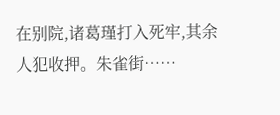在别院,诸葛瑾打入死牢,其余人犯收押。朱雀街……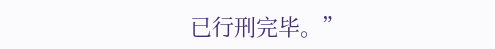已行刑完毕。”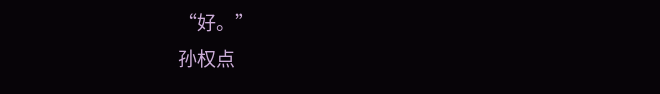“好。”
孙权点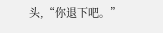头,“你退下吧。”